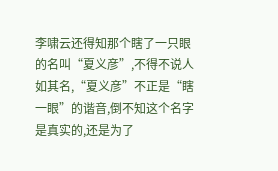李啸云还得知那个瞎了一只眼的名叫“夏义彦”,不得不说人如其名,“夏义彦”不正是“瞎一眼”的谐音,倒不知这个名字是真实的,还是为了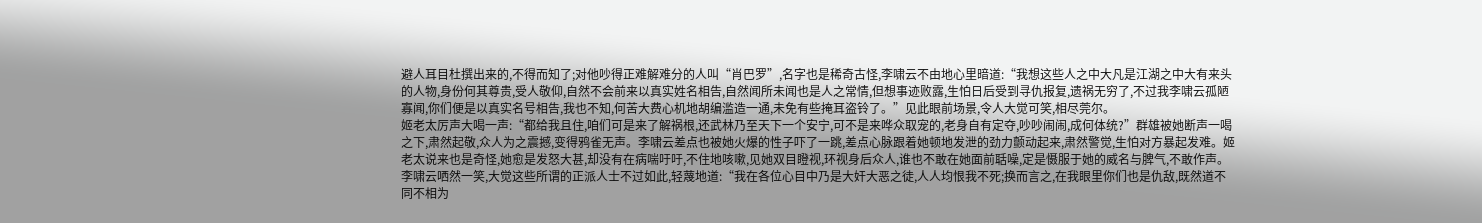避人耳目杜撰出来的,不得而知了;对他吵得正难解难分的人叫“肖巴罗”,名字也是稀奇古怪,李啸云不由地心里暗道:“我想这些人之中大凡是江湖之中大有来头的人物,身份何其尊贵,受人敬仰,自然不会前来以真实姓名相告,自然闻所未闻也是人之常情,但想事迹败露,生怕日后受到寻仇报复,遗祸无穷了,不过我李啸云孤陋寡闻,你们便是以真实名号相告,我也不知,何苦大费心机地胡编滥造一通,未免有些掩耳盗铃了。”见此眼前场景,令人大觉可笑,相尽莞尔。
姬老太厉声大喝一声:“都给我且住,咱们可是来了解祸根,还武林乃至天下一个安宁,可不是来哗众取宠的,老身自有定夺,吵吵闹闹,成何体统?”群雄被她断声一喝之下,肃然起敬,众人为之震撼,变得鸦雀无声。李啸云差点也被她火爆的性子吓了一跳,差点心脉跟着她顿地发泄的劲力颤动起来,肃然警觉,生怕对方暴起发难。姬老太说来也是奇怪,她愈是发怒大甚,却没有在病喘吁吁,不住地咳嗽,见她双目瞪视,环视身后众人,谁也不敢在她面前聒噪,定是慑服于她的威名与脾气,不敢作声。
李啸云哂然一笑,大觉这些所谓的正派人士不过如此,轻蔑地道:“我在各位心目中乃是大奸大恶之徒,人人均恨我不死;换而言之,在我眼里你们也是仇敌,既然道不同不相为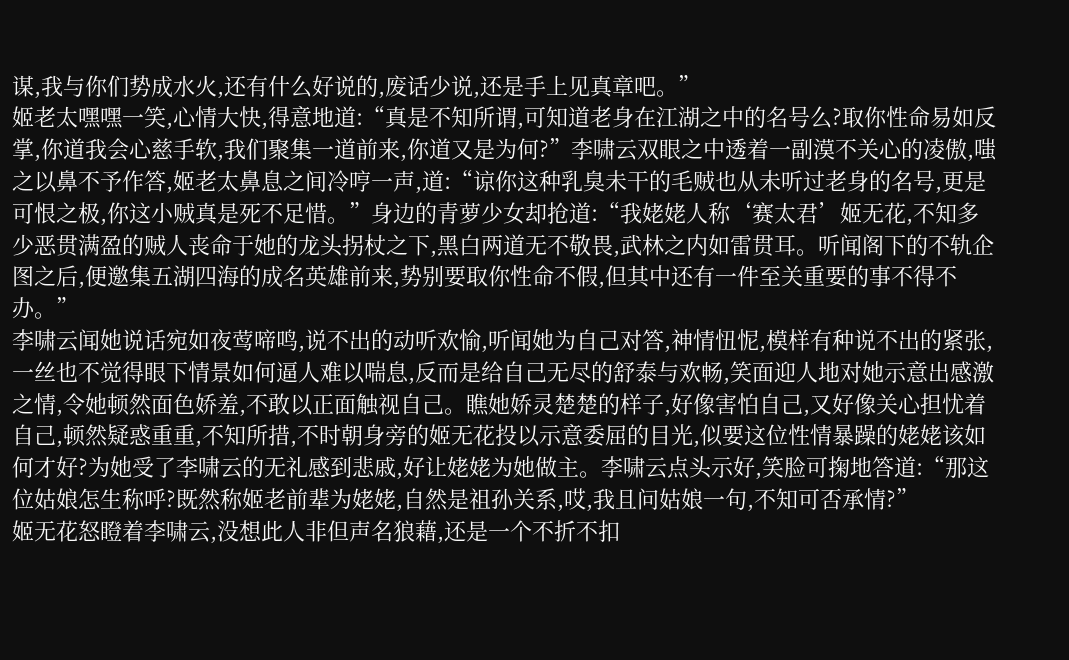谋,我与你们势成水火,还有什么好说的,废话少说,还是手上见真章吧。”
姬老太嘿嘿一笑,心情大快,得意地道:“真是不知所谓,可知道老身在江湖之中的名号么?取你性命易如反掌,你道我会心慈手软,我们聚集一道前来,你道又是为何?”李啸云双眼之中透着一副漠不关心的凌傲,嗤之以鼻不予作答,姬老太鼻息之间冷哼一声,道:“谅你这种乳臭未干的毛贼也从未听过老身的名号,更是可恨之极,你这小贼真是死不足惜。”身边的青萝少女却抢道:“我姥姥人称‘赛太君’姬无花,不知多少恶贯满盈的贼人丧命于她的龙头拐杖之下,黑白两道无不敬畏,武林之内如雷贯耳。听闻阁下的不轨企图之后,便邀集五湖四海的成名英雄前来,势别要取你性命不假,但其中还有一件至关重要的事不得不办。”
李啸云闻她说话宛如夜莺啼鸣,说不出的动听欢愉,听闻她为自己对答,神情忸怩,模样有种说不出的紧张,一丝也不觉得眼下情景如何逼人难以喘息,反而是给自己无尽的舒泰与欢畅,笑面迎人地对她示意出感激之情,令她顿然面色娇羞,不敢以正面触视自己。瞧她娇灵楚楚的样子,好像害怕自己,又好像关心担忧着自己,顿然疑惑重重,不知所措,不时朝身旁的姬无花投以示意委屈的目光,似要这位性情暴躁的姥姥该如何才好?为她受了李啸云的无礼感到悲戚,好让姥姥为她做主。李啸云点头示好,笑脸可掬地答道:“那这位姑娘怎生称呼?既然称姬老前辈为姥姥,自然是祖孙关系,哎,我且问姑娘一句,不知可否承情?”
姬无花怒瞪着李啸云,没想此人非但声名狼藉,还是一个不折不扣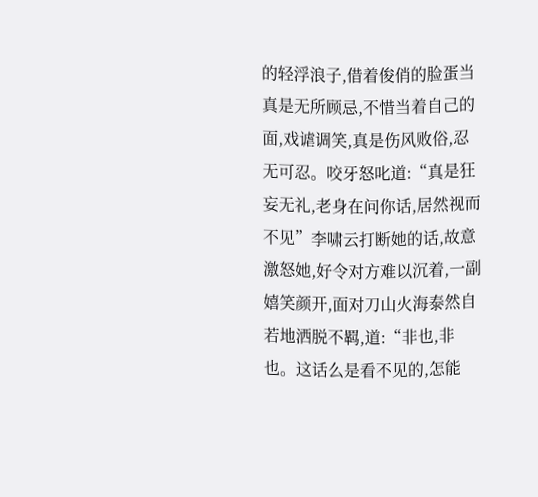的轻浮浪子,借着俊俏的脸蛋当真是无所顾忌,不惜当着自己的面,戏谑调笑,真是伤风败俗,忍无可忍。咬牙怒叱道:“真是狂妄无礼,老身在问你话,居然视而不见”李啸云打断她的话,故意激怒她,好令对方难以沉着,一副嬉笑颜开,面对刀山火海泰然自若地洒脱不羁,道:“非也,非也。这话么是看不见的,怎能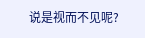说是视而不见呢?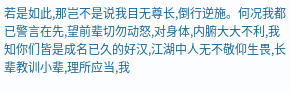若是如此,那岂不是说我目无尊长,倒行逆施。何况我都已警言在先,望前辈切勿动怒,对身体,内腑大大不利,我知你们皆是成名已久的好汉,江湖中人无不敬仰生畏,长辈教训小辈,理所应当,我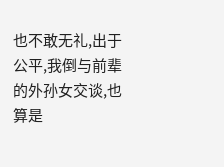也不敢无礼,出于公平,我倒与前辈的外孙女交谈,也算是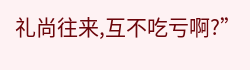礼尚往来,互不吃亏啊?”